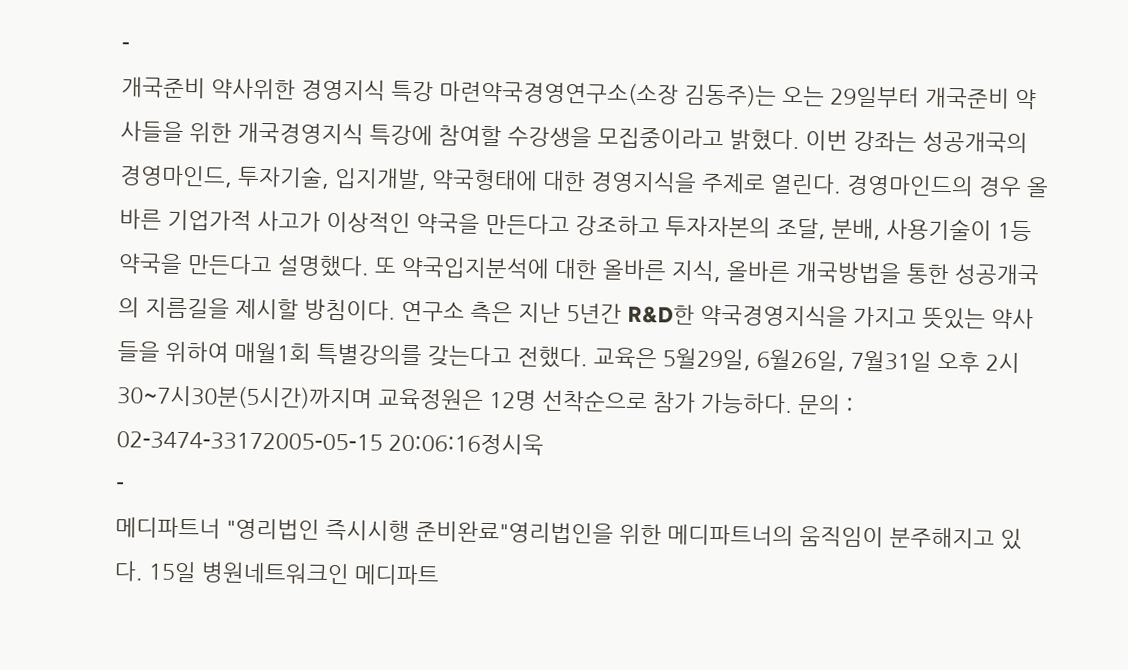-
개국준비 약사위한 경영지식 특강 마련약국경영연구소(소장 김동주)는 오는 29일부터 개국준비 약사들을 위한 개국경영지식 특강에 참여할 수강생을 모집중이라고 밝혔다. 이번 강좌는 성공개국의 경영마인드, 투자기술, 입지개발, 약국형태에 대한 경영지식을 주제로 열린다. 경영마인드의 경우 올바른 기업가적 사고가 이상적인 약국을 만든다고 강조하고 투자자본의 조달, 분배, 사용기술이 1등 약국을 만든다고 설명했다. 또 약국입지분석에 대한 올바른 지식, 올바른 개국방법을 통한 성공개국의 지름길을 제시할 방침이다. 연구소 측은 지난 5년간 R&D한 약국경영지식을 가지고 뜻있는 약사들을 위하여 매월1회 특별강의를 갖는다고 전했다. 교육은 5월29일, 6월26일, 7월31일 오후 2시30~7시30분(5시간)까지며 교육정원은 12명 선착순으로 참가 가능하다. 문의 : 02-3474-33172005-05-15 20:06:16정시욱
-
메디파트너 "영리법인 즉시시행 준비완료"영리법인을 위한 메디파트너의 움직임이 분주해지고 있다. 15일 병원네트워크인 메디파트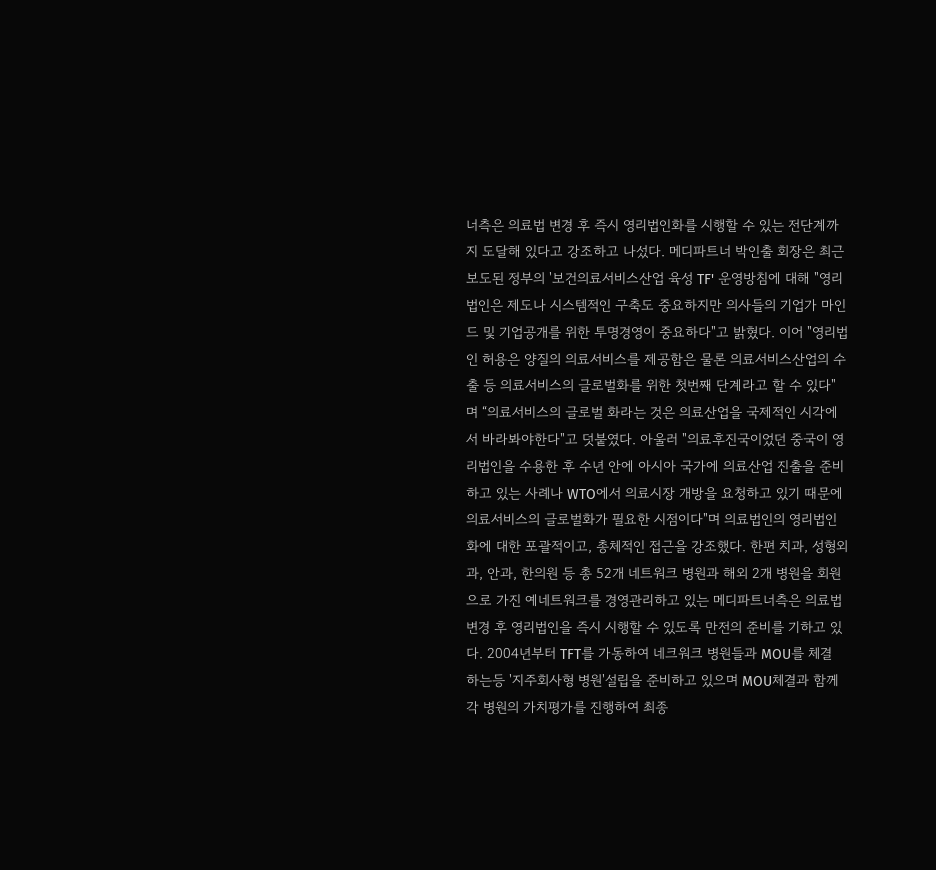너측은 의료법 변경 후 즉시 영리법인화를 시행할 수 있는 전단계까지 도달해 있다고 강조하고 나섰다. 메디파트너 박인출 회장은 최근 보도된 정부의 '보건의료서비스산업 육성 TF' 운영방침에 대해 "영리법인은 제도나 시스템적인 구축도 중요하지만 의사들의 기업가 마인드 및 기업공개를 위한 투명경영이 중요하다"고 밝혔다. 이어 "영리법인 허용은 양질의 의료서비스를 제공함은 물론 의료서비스산업의 수출 등 의료서비스의 글로벌화를 위한 첫번째 단계라고 할 수 있다" 며 “의료서비스의 글로벌 화라는 것은 의료산업을 국제적인 시각에서 바라봐야한다"고 덧붙였다. 아울러 "의료후진국이었던 중국이 영리법인을 수용한 후 수년 안에 아시아 국가에 의료산업 진출을 준비하고 있는 사례나 WTO에서 의료시장 개방을 요청하고 있기 때문에 의료서비스의 글로벌화가 필요한 시점이다"며 의료법인의 영리법인화에 대한 포괄적이고, 총체적인 접근을 강조했다. 한편 치과, 성형외과, 안과, 한의원 등 총 52개 네트워크 병원과 해외 2개 병원을 회원으로 가진 예네트워크를 경영관리하고 있는 메디파트너측은 의료법 변경 후 영리법인을 즉시 시행할 수 있도록 만전의 준비를 기하고 있다. 2004년부터 TFT를 가동하여 네크워크 병원들과 MOU를 체결 하는등 '지주회사형 병원'설립을 준비하고 있으며 MOU체결과 함께 각 병원의 가치평가를 진행하여 최종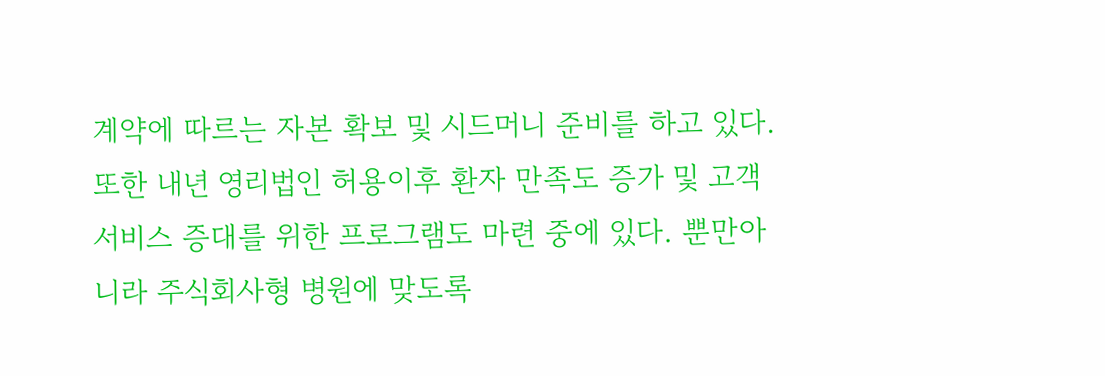계약에 따르는 자본 확보 및 시드머니 준비를 하고 있다. 또한 내년 영리법인 허용이후 환자 만족도 증가 및 고객서비스 증대를 위한 프로그램도 마련 중에 있다. 뿐만아니라 주식회사형 병원에 맞도록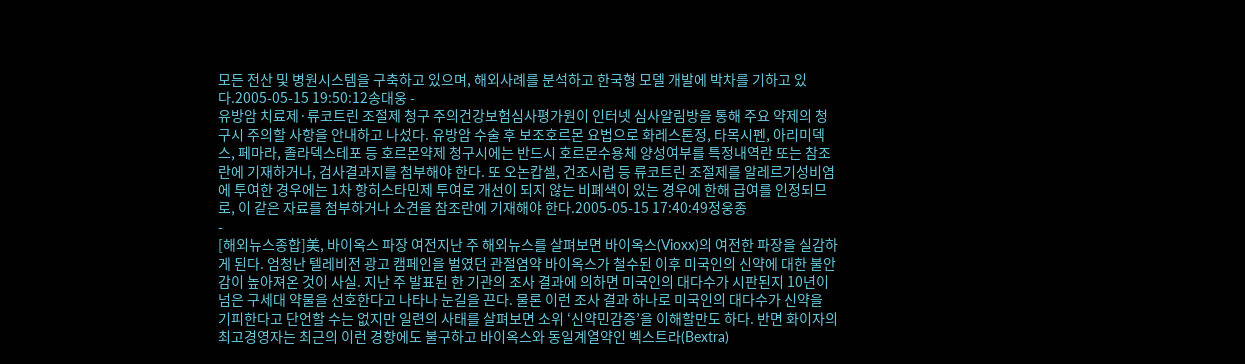모든 전산 및 병원시스템을 구축하고 있으며, 해외사례를 분석하고 한국형 모델 개발에 박차를 기하고 있다.2005-05-15 19:50:12송대웅 -
유방암 치료제·류코트린 조절제 청구 주의건강보험심사평가원이 인터넷 심사알림방을 통해 주요 약제의 청구시 주의할 사항을 안내하고 나섰다. 유방암 수술 후 보조호르몬 요법으로 화레스톤정, 타목시펜, 아리미덱스, 페마라, 졸라덱스테포 등 호르몬약제 청구시에는 반드시 호르몬수용체 양성여부를 특정내역란 또는 참조란에 기재하거나, 검사결과지를 첨부해야 한다. 또 오논캅셀, 건조시럽 등 류코트린 조절제를 알레르기성비염에 투여한 경우에는 1차 항히스타민제 투여로 개선이 되지 않는 비폐색이 있는 경우에 한해 급여를 인정되므로, 이 같은 자료를 첨부하거나 소견을 참조란에 기재해야 한다.2005-05-15 17:40:49정웅종
-
[해외뉴스종합]美, 바이옥스 파장 여전지난 주 해외뉴스를 살펴보면 바이옥스(Vioxx)의 여전한 파장을 실감하게 된다. 엄청난 텔레비전 광고 캠페인을 벌였던 관절염약 바이옥스가 철수된 이후 미국인의 신약에 대한 불안감이 높아져온 것이 사실. 지난 주 발표된 한 기관의 조사 결과에 의하면 미국인의 대다수가 시판된지 10년이 넘은 구세대 약물을 선호한다고 나타나 눈길을 끈다. 물론 이런 조사 결과 하나로 미국인의 대다수가 신약을 기피한다고 단언할 수는 없지만 일련의 사태를 살펴보면 소위 ‘신약민감증’을 이해할만도 하다. 반면 화이자의 최고경영자는 최근의 이런 경향에도 불구하고 바이옥스와 동일계열약인 벡스트라(Bextra)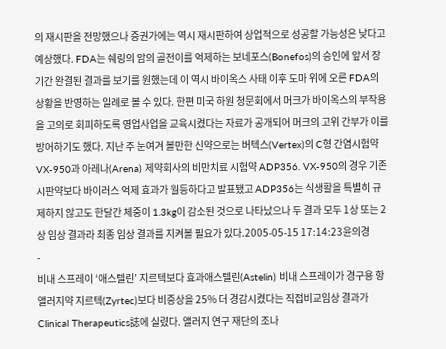의 재시판을 전망했으나 증권가에는 역시 재시판하여 상업적으로 성공할 가능성은 낮다고 예상했다. FDA는 쉐링의 암의 골전이를 억제하는 보네포스(Bonefos)의 승인에 앞서 장기간 완결된 결과를 보기를 원했는데 이 역시 바이옥스 사태 이후 도마 위에 오른 FDA의 상황을 반영하는 일례로 볼 수 있다. 한편 미국 하원 청문회에서 머크가 바이옥스의 부작용을 고의로 회피하도록 영업사업을 교육시켰다는 자료가 공개되어 머크의 고위 간부가 이를 방어하기도 했다. 지난 주 눈여겨 볼만한 신약으로는 버텍스(Vertex)의 C형 간염시험약 VX-950과 아레나(Arena) 제약회사의 비만치료 시험약 ADP356. VX-950의 경우 기존 시판약보다 바이러스 억제 효과가 월등하다고 발표됐고 ADP356는 식생활을 특별히 규제하지 않고도 한달간 체중이 1.3kg이 감소된 것으로 나타났으나 두 결과 모두 1상 또는 2상 임상 결과라 최종 임상 결과를 지켜볼 필요가 있다.2005-05-15 17:14:23윤의경
-
비내 스프레이 ‘애스텔린’ 지르텍보다 효과애스텔린(Astelin) 비내 스프레이가 경구용 항앨러지약 지르텍(Zyrtec)보다 비증상을 25% 더 경감시켰다는 직접비교임상 결과가 Clinical Therapeutics誌에 실렸다. 앨러지 연구 재단의 조나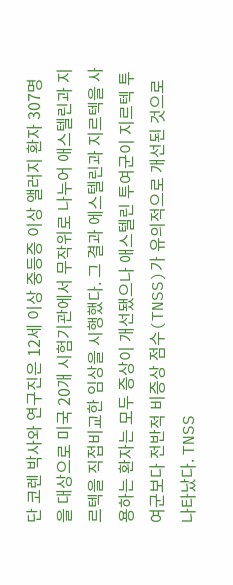단 코렌 박사와 연구진은 12세 이상 중등증 이상 앨러지 환자 307명을 대상으로 미국 20개 시험기관에서 무작위로 나누어 애스텔린과 지르텍을 직접비교한 임상을 시행했다. 그 결과 에스텔린과 지르텍을 사용하는 환자는 모두 증상이 개선됐으나 애스텔린 투여군이 지르텍 투여군보다 전반적 비증상 점수(TNSS)가 유의적으로 개선된 것으로 나타났다. TNSS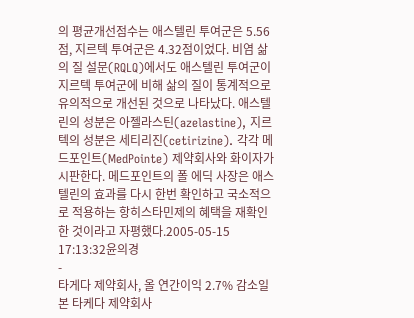의 평균개선점수는 애스텔린 투여군은 5.56점, 지르텍 투여군은 4.32점이었다. 비염 삶의 질 설문(RQLQ)에서도 애스텔린 투여군이 지르텍 투여군에 비해 삶의 질이 통계적으로 유의적으로 개선된 것으로 나타났다. 애스텔린의 성분은 아젤라스틴(azelastine), 지르텍의 성분은 세티리진(cetirizine). 각각 메드포인트(MedPointe) 제약회사와 화이자가 시판한다. 메드포인트의 폴 에딕 사장은 애스텔린의 효과를 다시 한번 확인하고 국소적으로 적용하는 항히스타민제의 혜택을 재확인한 것이라고 자평했다.2005-05-15 17:13:32윤의경
-
타게다 제약회사, 올 연간이익 2.7% 감소일본 타케다 제약회사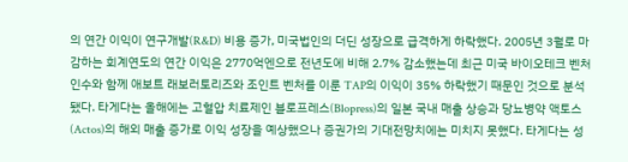의 연간 이익이 연구개발(R&D) 비용 증가, 미국법인의 더딘 성장으로 급격하게 하락했다. 2005년 3월로 마감하는 회계연도의 연간 이익은 2770억엔으로 전년도에 비해 2.7% 감소했는데 최근 미국 바이오테크 벤처 인수와 함께 애보트 래보러토리즈와 조인트 벤처를 이룬 TAP의 이익이 35% 하락했기 때문인 것으로 분석됐다. 타게다는 올해에는 고혈압 치료제인 블로프레스(Blopress)의 일본 국내 매출 상승과 당뇨병약 액토스(Actos)의 해외 매출 증가로 이익 성장을 예상했으나 증권가의 기대전망치에는 미치지 못했다. 타게다는 성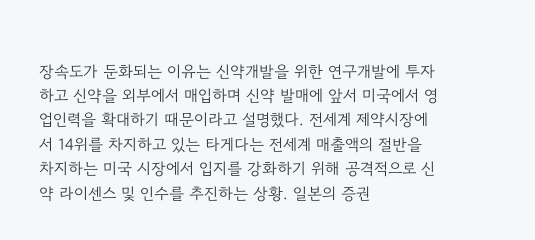장속도가 둔화되는 이유는 신약개발을 위한 연구개발에 투자하고 신약을 외부에서 매입하며 신약 발매에 앞서 미국에서 영업인력을 확대하기 때문이라고 설명했다. 전세계 제약시장에서 14위를 차지하고 있는 타게다는 전세계 매출액의 절반을 차지하는 미국 시장에서 입지를 강화하기 위해 공격적으로 신약 라이센스 및 인수를 추진하는 상황. 일본의 증권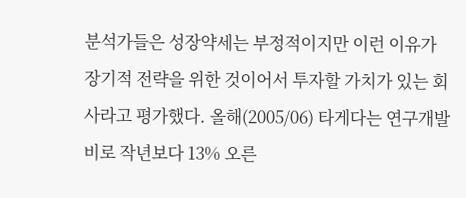분석가들은 성장약세는 부정적이지만 이런 이유가 장기적 전략을 위한 것이어서 투자할 가치가 있는 회사라고 평가했다. 올해(2005/06) 타게다는 연구개발비로 작년보다 13% 오른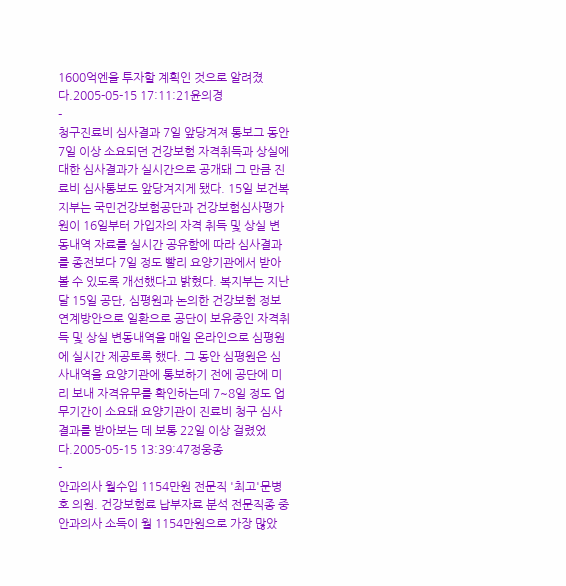1600억엔을 투자할 계획인 것으로 알려졌다.2005-05-15 17:11:21윤의경
-
청구진료비 심사결과 7일 앞당겨져 통보그 동안 7일 이상 소요되던 건강보험 자격취득과 상실에 대한 심사결과가 실시간으로 공개돼 그 만큼 진료비 심사통보도 앞당겨지게 됐다. 15일 보건복지부는 국민건강보험공단과 건강보험심사평가원이 16일부터 가입자의 자격 취득 및 상실 변동내역 자료를 실시간 공유함에 따라 심사결과를 종전보다 7일 정도 빨리 요양기관에서 받아볼 수 있도록 개선했다고 밝혔다. 복지부는 지난달 15일 공단, 심평원과 논의한 건강보험 정보연계방안으로 일환으로 공단이 보유중인 자격취득 및 상실 변동내역을 매일 온라인으로 심평원에 실시간 제공토록 했다. 그 동안 심평원은 심사내역을 요양기관에 통보하기 전에 공단에 미리 보내 자격유무를 확인하는데 7~8일 정도 업무기간이 소요돼 요양기관이 진료비 청구 심사 결과를 받아보는 데 보통 22일 이상 걸렸었다.2005-05-15 13:39:47정웅종
-
안과의사 월수입 1154만원 전문직 '최고'문병호 의원. 건강보험료 납부자료 분석 전문직종 중 안과의사 소득이 월 1154만원으로 가장 많았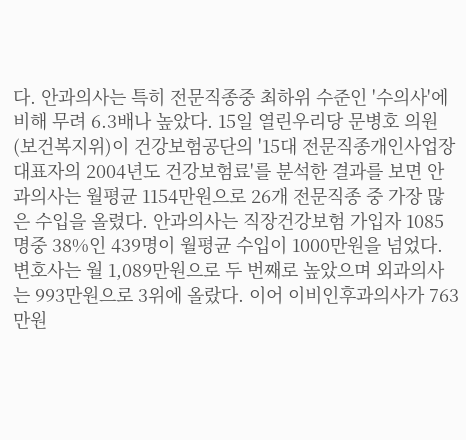다. 안과의사는 특히 전문직종중 최하위 수준인 '수의사'에 비해 무려 6.3배나 높았다. 15일 열린우리당 문병호 의원(보건복지위)이 건강보험공단의 '15대 전문직종개인사업장 대표자의 2004년도 건강보험료'를 분석한 결과를 보면 안과의사는 월평균 1154만원으로 26개 전문직종 중 가장 많은 수입을 올렸다. 안과의사는 직장건강보험 가입자 1085명중 38%인 439명이 월평균 수입이 1000만원을 넘었다. 변호사는 월 1,089만원으로 두 번째로 높았으며 외과의사는 993만원으로 3위에 올랐다. 이어 이비인후과의사가 763만원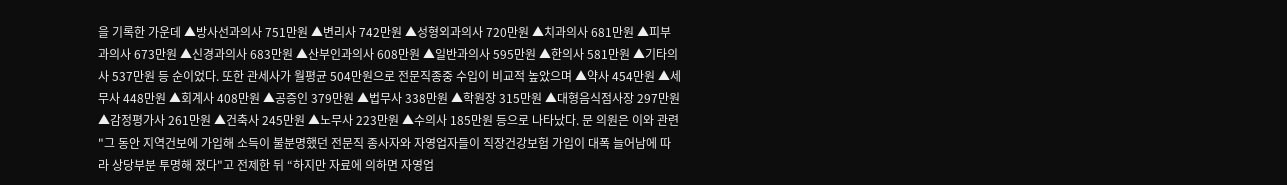을 기록한 가운데 ▲방사선과의사 751만원 ▲변리사 742만원 ▲성형외과의사 720만원 ▲치과의사 681만원 ▲피부과의사 673만원 ▲신경과의사 683만원 ▲산부인과의사 608만원 ▲일반과의사 595만원 ▲한의사 581만원 ▲기타의사 537만원 등 순이었다. 또한 관세사가 월평균 504만원으로 전문직종중 수입이 비교적 높았으며 ▲약사 454만원 ▲세무사 448만원 ▲회계사 408만원 ▲공증인 379만원 ▲법무사 338만원 ▲학원장 315만원 ▲대형음식점사장 297만원 ▲감정평가사 261만원 ▲건축사 245만원 ▲노무사 223만원 ▲수의사 185만원 등으로 나타났다. 문 의원은 이와 관련 "그 동안 지역건보에 가입해 소득이 불분명했던 전문직 종사자와 자영업자들이 직장건강보험 가입이 대폭 늘어남에 따라 상당부분 투명해 졌다"고 전제한 뒤 “하지만 자료에 의하면 자영업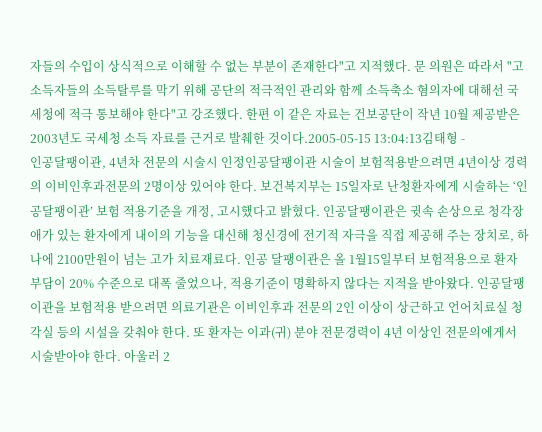자들의 수입이 상식적으로 이해할 수 없는 부분이 존재한다"고 지적했다. 문 의원은 따라서 "고소득자들의 소득탈루를 막기 위해 공단의 적극적인 관리와 함께 소득축소 혐의자에 대해선 국세청에 적극 통보해야 한다"고 강조했다. 한편 이 같은 자료는 건보공단이 작년 10월 제공받은 2003년도 국세청 소득 자료를 근거로 발췌한 것이다.2005-05-15 13:04:13김태형 -
인공달팽이관, 4년차 전문의 시술시 인정인공달팽이관 시술이 보험적용받으려면 4년이상 경력의 이비인후과전문의 2명이상 있어야 한다. 보건복지부는 15일자로 난청환자에게 시술하는 ‘인공달팽이관’ 보험 적용기준을 개정, 고시했다고 밝혔다. 인공달팽이관은 귓속 손상으로 청각장애가 있는 환자에게 내이의 기능을 대신해 청신경에 전기적 자극을 직접 제공해 주는 장치로, 하나에 2100만원이 넘는 고가 치료재료다. 인공 달팽이관은 올 1월15일부터 보험적용으로 환자 부담이 20% 수준으로 대폭 줄었으나, 적용기준이 명확하지 않다는 지적을 받아왔다. 인공달팽이관을 보험적용 받으려면 의료기관은 이비인후과 전문의 2인 이상이 상근하고 언어치료실 청각실 등의 시설을 갖춰야 한다. 또 환자는 이과(귀) 분야 전문경력이 4년 이상인 전문의에게서 시술받아야 한다. 아울러 2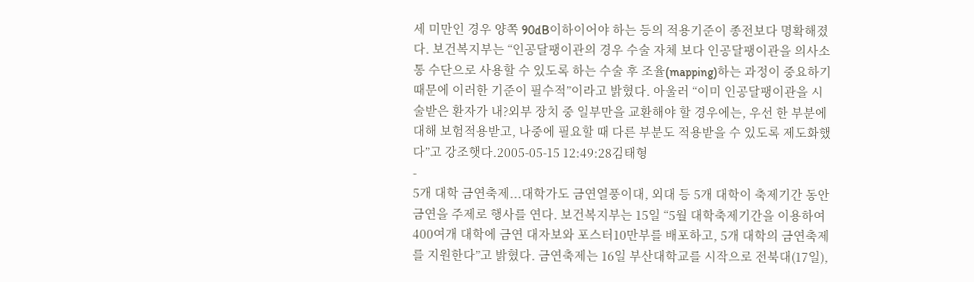세 미만인 경우 양쪽 90dB이하이어야 하는 등의 적용기준이 종전보다 명확해졌다. 보건복지부는 “인공달팽이관의 경우 수술 자체 보다 인공달팽이관을 의사소통 수단으로 사용할 수 있도록 하는 수술 후 조율(mapping)하는 과정이 중요하기 때문에 이러한 기준이 필수적”이라고 밝혔다. 아울러 “이미 인공달팽이관을 시술받은 환자가 내?외부 장치 중 일부만을 교환해야 할 경우에는, 우선 한 부분에 대해 보험적용받고, 나중에 필요할 때 다른 부분도 적용받을 수 있도록 제도화했다”고 강조햇다.2005-05-15 12:49:28김태형
-
5개 대학 금연축제...대학가도 금연열풍이대, 외대 등 5개 대학이 축제기간 동안 금연을 주제로 행사를 연다. 보건복지부는 15일 “5월 대학축제기간을 이용하여 400여개 대학에 금연 대자보와 포스터10만부를 배포하고, 5개 대학의 금연축제를 지원한다”고 밝혔다. 금연축제는 16일 부산대학교를 시작으로 전북대(17일),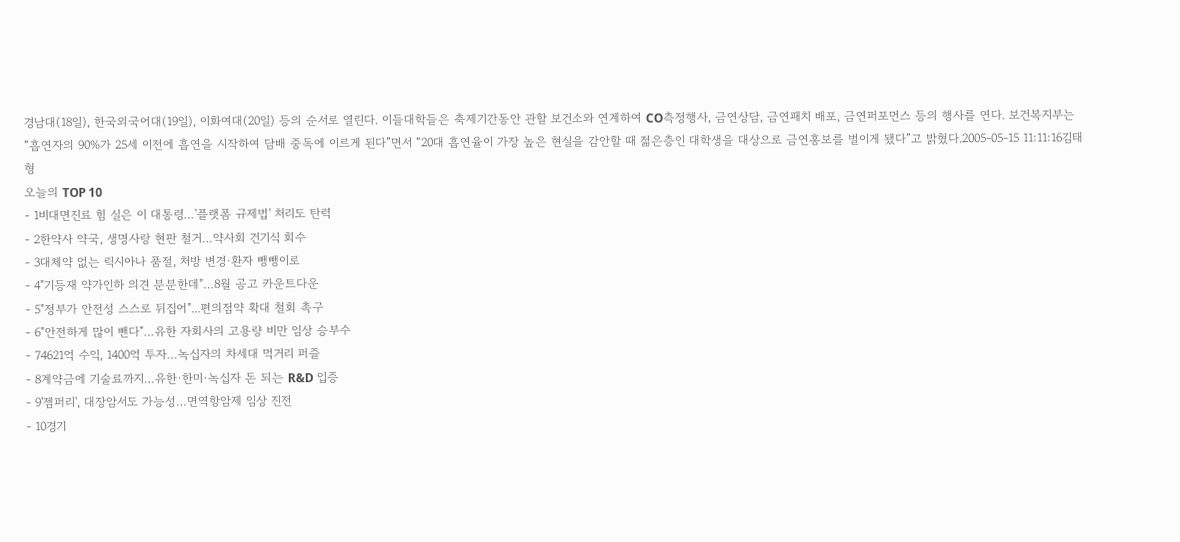경남대(18일), 한국외국어대(19일), 이화여대(20일) 등의 순서로 열린다. 이들대학들은 축제기간동안 관할 보건소와 연계하여 CO측정행사, 금연상담, 금연패치 배포, 금연퍼포먼스 등의 행사를 연다. 보건복지부는 “흡연자의 90%가 25세 이전에 흡연을 시작하여 담배 중독에 이르게 된다”면서 “20대 흡연율이 가장 높은 현실을 감안할 때 젊은층인 대학생을 대상으로 금연홍보를 벌이게 됐다”고 밝혔다.2005-05-15 11:11:16김태형
오늘의 TOP 10
- 1비대면진료 힘 실은 이 대통령…'플랫폼 규제법' 처리도 탄력
- 2한약사 약국, 생명사랑 현판 철거…약사회 건기식 회수
- 3대체약 없는 릭시아나 품절, 처방 변경·환자 뺑뺑이로
- 4"기등재 약가인하 의견 분분한데"…8월 공고 카운트다운
- 5"정부가 안전성 스스로 뒤집어"...편의점약 확대 철회 촉구
- 6"안전하게 많이 뺀다"…유한 자회사의 고용량 비만 임상 승부수
- 74621억 수익, 1400억 투자…녹십자의 차세대 먹거리 퍼즐
- 8계약금에 기술료까지…유한·한미·녹십자 돈 되는 R&D 입증
- 9'젬퍼리', 대장암서도 가능성…면역항암제 임상 진전
- 10경기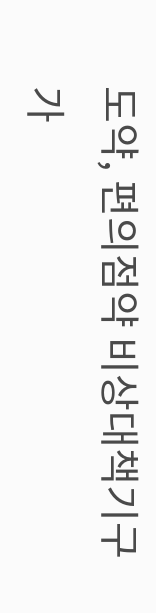도약, 편의점약 비상대책기구 가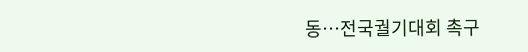동…전국궐기대회 촉구